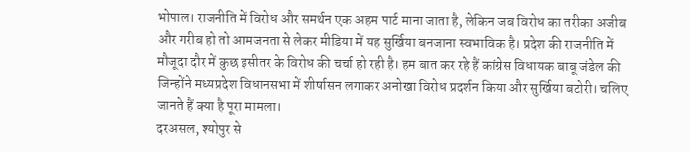भोपाल। राजनीति में विरोध और समर्थन एक अहम पार्ट माना जाता है, लेकिन जब विरोध का तरीका अजीब और गरीब हो तो आमजनता से लेकर मीडिया में यह सुर्खिया बनजाना स्वभाविक है। प्रदेश की राजनीति में मौजूदा दौर में कुछ इसीतर के विरोध की चर्चा हो रही है। हम बात कर रहे हैं कांग्रेस विधायक बाबू जंडेल की जिन्होंने मध्यप्रदेश विधानसभा में शीर्षासन लगाकर अनोखा विरोध प्रदर्शन किया और सुर्खिया बटोरी। चलिए जानते हैं क्या है पूरा मामला।
दरअसल, श्योपुर से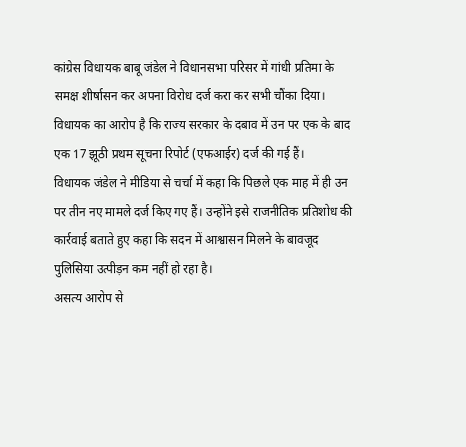कांग्रेस विधायक बाबू जंडेल ने विधानसभा परिसर में गांधी प्रतिमा के समक्ष शीर्षासन कर अपना विरोध दर्ज करा कर सभी चौंका दिया। विधायक का आरोप है कि राज्य सरकार के दबाव में उन पर एक के बाद एक 17 झूठी प्रथम सूचना रिपोर्ट (एफआईर) दर्ज की गई हैं।
विधायक जंडेल ने मीडिया से चर्चा में कहा कि पिछले एक माह में ही उन पर तीन नए मामले दर्ज किए गए हैं। उन्होंने इसे राजनीतिक प्रतिशोध की कार्रवाई बताते हुए कहा कि सदन में आश्वासन मिलने के बावजूद पुलिसिया उत्पीड़न कम नहीं हो रहा है।
असत्य आरोप से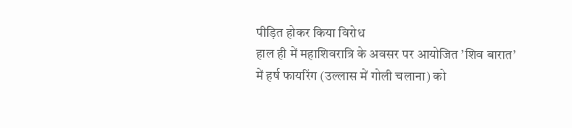पीड़ित होकर किया विरोध
हाल ही में महाशिवरात्रि के अवसर पर आयोजित ’शिव बारात’ में हर्ष फायरिंग (उल्लास में गोली चलाना) को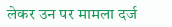लेकर उन पर मामला दर्ज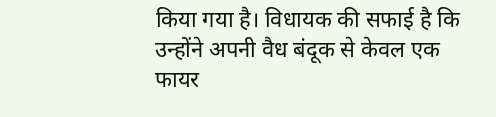किया गया है। विधायक की सफाई है कि उन्होंने अपनी वैध बंदूक से केवल एक फायर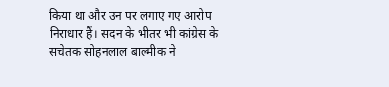किया था और उन पर लगाए गए आरोप निराधार हैं। सदन के भीतर भी कांग्रेस के सचेतक सोहनलाल बाल्मीक ने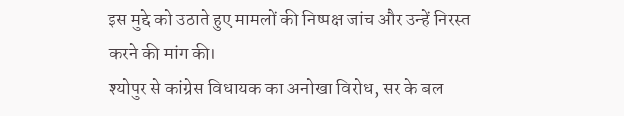इस मुद्दे को उठाते हुए मामलों की निष्पक्ष जांच और उन्हें निरस्त करने की मांग की।
श्योपुर से कांग्रेस विधायक का अनोखा विरोध, सर के बल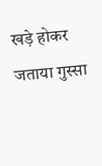खड़े होकर जताया गुस्सा